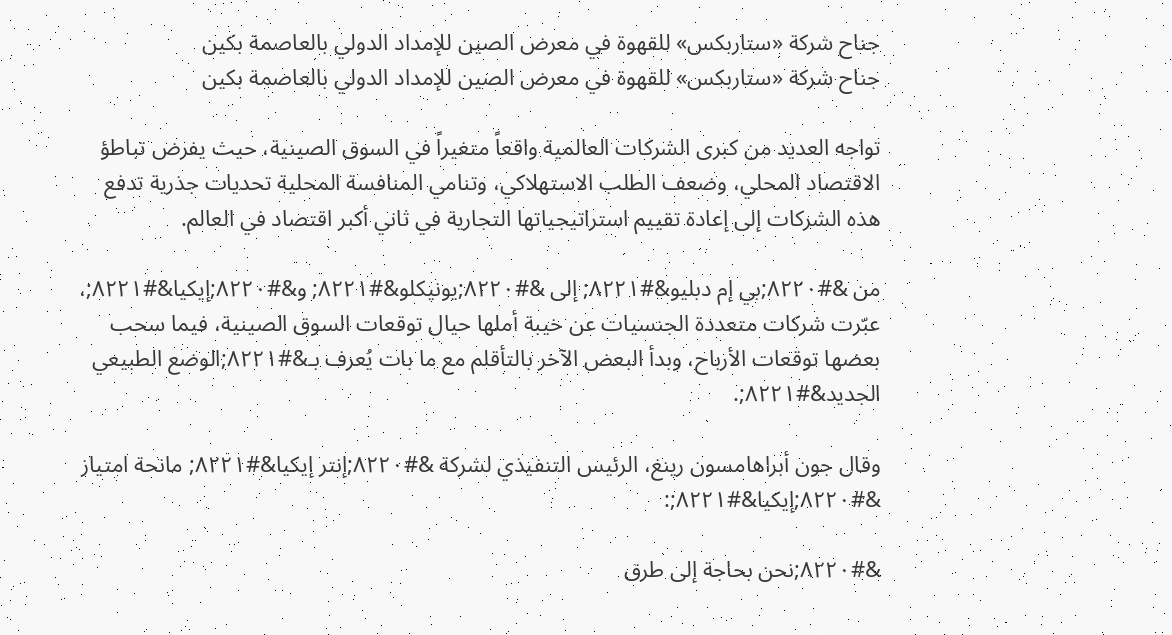جناح شركة «ستاربكس» للقهوة في معرض الصين للإمداد الدولي بالعاصمة بكين
جناح شركة «ستاربكس» للقهوة في معرض الصين للإمداد الدولي بالعاصمة بكين

تواجه العديد من كبرى الشركات العالمية واقعاً متغيراً في السوق الصينية، حيث يفرض تباطؤ الاقتصاد المحلي، وضعف الطلب الاستهلاكي، وتنامي المنافسة المحلية تحديات جذرية تدفع هذه الشركات إلى إعادة تقييم استراتيجياتها التجارية في ثاني أكبر اقتصاد في العالم.

من &#٨٢٢٠;بي إم دبليو&#٨٢٢١; إلى &#٨٢٢٠;يونيكلو&#٨٢٢١; و&#٨٢٢٠;إيكيا&#٨٢٢١;، عبّرت شركات متعددة الجنسيات عن خيبة أملها حيال توقعات السوق الصينية، فيما سحب بعضها توقعات الأرباح، وبدأ البعض الآخر بالتأقلم مع ما بات يُعرف بـ&#٨٢٢١;الوضع الطبيعي الجديد&#٨٢٢١;.

وقال جون أبراهامسون رينغ، الرئيس التنفيذي لشركة &#٨٢٢٠;إنتر إيكيا&#٨٢٢١; مانحة امتياز &#٨٢٢٠;إيكيا&#٨٢٢١;:

&#٨٢٢٠;نحن بحاجة إلى طرق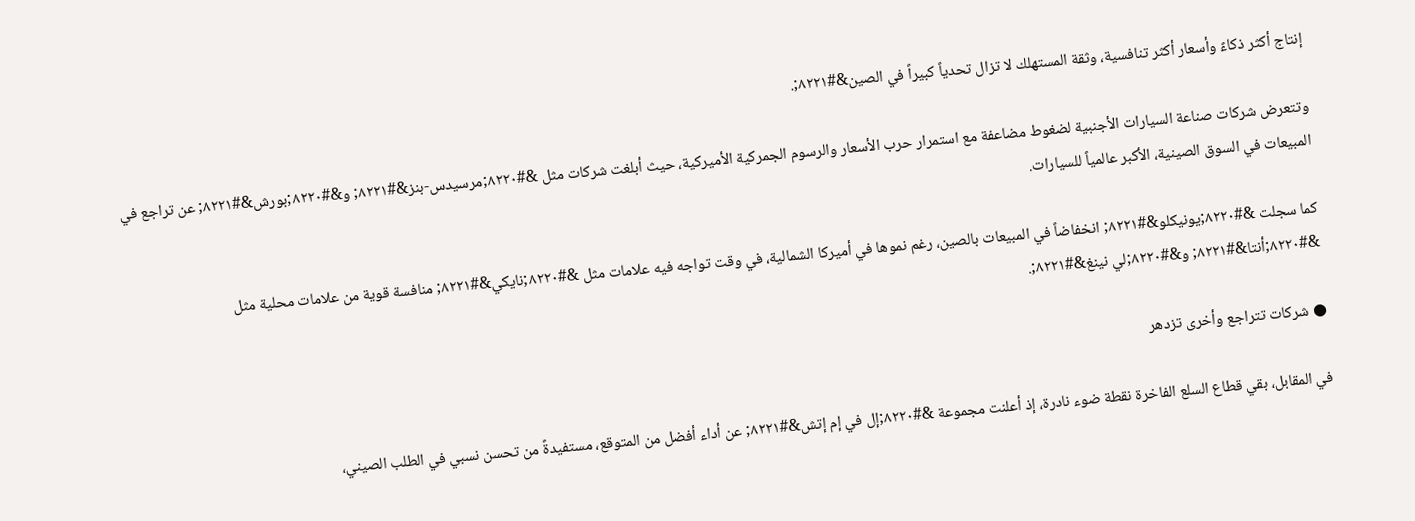إنتاج أكثر ذكاءً وأسعار أكثر تنافسية، وثقة المستهلك لا تزال تحدياً كبيراً في الصين&#٨٢٢١;.

وتتعرض شركات صناعة السيارات الأجنبية لضغوط مضاعفة مع استمرار حرب الأسعار والرسوم الجمركية الأميركية، حيث أبلغت شركات مثل &#٨٢٢٠;مرسيدس-بنز&#٨٢٢١; و&#٨٢٢٠;بورش&#٨٢٢١; عن تراجع في المبيعات في السوق الصينية، الأكبر عالمياً للسيارات.

كما سجلت &#٨٢٢٠;يونيكلو&#٨٢٢١; انخفاضاً في المبيعات بالصين، رغم نموها في أميركا الشمالية، في وقت تواجه فيه علامات مثل &#٨٢٢٠;نايكي&#٨٢٢١; منافسة قوية من علامات محلية مثل &#٨٢٢٠;أنتا&#٨٢٢١; و&#٨٢٢٠;لي نينغ&#٨٢٢١;.

● شركات تتراجع وأخرى تزدهر

في المقابل، بقي قطاع السلع الفاخرة نقطة ضوء نادرة، إذ أعلنت مجموعة &#٨٢٢٠;إل في إم إتش&#٨٢٢١; عن أداء أفضل من المتوقع، مستفيدةً من تحسن نسبي في الطلب الصيني،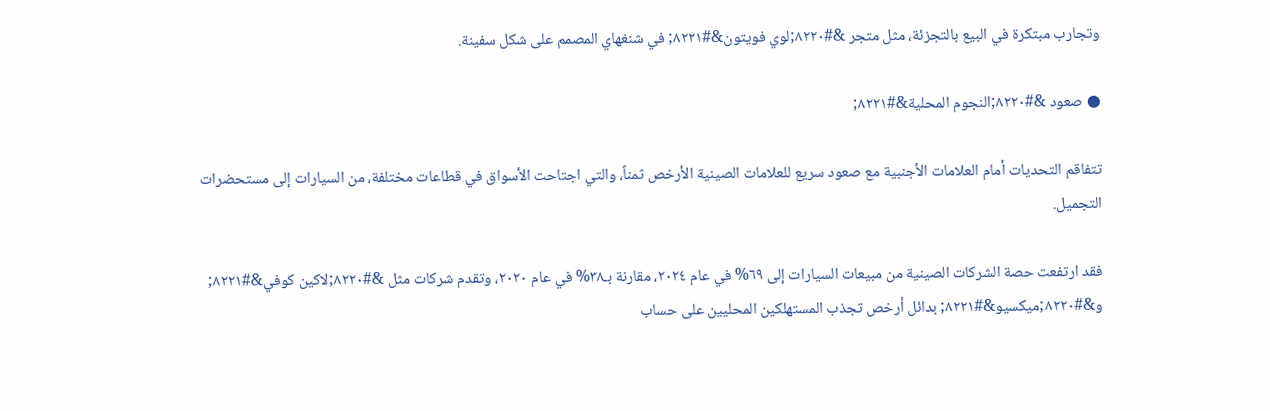وتجارب مبتكرة في البيع بالتجزئة، مثل متجر &#٨٢٢٠;لوي فويتون&#٨٢٢١; في شنغهاي المصمم على شكل سفينة.

● صعود &#٨٢٢٠;النجوم المحلية&#٨٢٢١;

تتفاقم التحديات أمام العلامات الأجنبية مع صعود سريع للعلامات الصينية الأرخص ثمناً، والتي اجتاحت الأسواق في قطاعات مختلفة، من السيارات إلى مستحضرات التجميل.

فقد ارتفعت حصة الشركات الصينية من مبيعات السيارات إلى ٦٩% في عام ٢٠٢٤، مقارنة بـ٣٨% في عام ٢٠٢٠، وتقدم شركات مثل &#٨٢٢٠;لاكين كوفي&#٨٢٢١; و&#٨٢٢٠;ميكسيو&#٨٢٢١; بدائل أرخص تجذب المستهلكين المحليين على حساب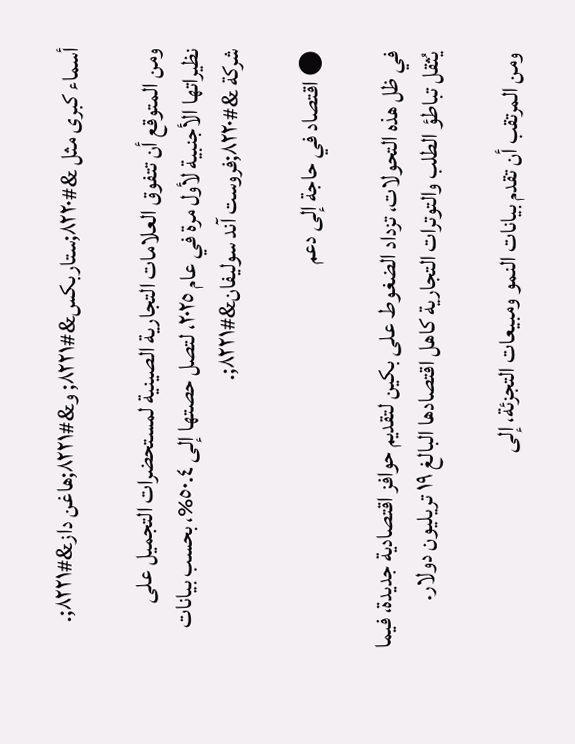أسماء كبرى مثل &#٨٢٢٠;ستاربكس&#٨٢٢١; و&#٨٢٢١;هاغن داز&#٨٢٢١;.

ومن المتوقع أن تتفوق العلامات التجارية الصينية لمستحضرات التجميل على نظيراتها الأجنبية لأول مرة في عام ٢٠٢٥، لتصل حصتها إلى ٥٠.٤%، بحسب بيانات شركة &#٨٢٢٠;فروست آند سوليفان&#٨٢٢١;.

● اقتصاد في حاجة إلى دعم

في ظل هذه التحولات، تزداد الضغوط على بكين لتقديم حوافز اقتصادية جديدة، فيما يُثقل تباطؤ الطلب والتوترات التجارية كاهل اقتصادها البالغ ١٩ تريليون دولار.

ومن المرتقب أن تقدم بيانات النمو ومبيعات التجزئة، إلى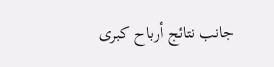جانب نتائج أرباح كبرى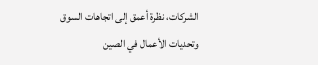الشركات، نظرة أعمق إلى اتجاهات السوق وتحديات الأعمال في الصين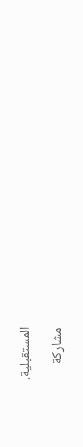المستقبلية.

مشاركة